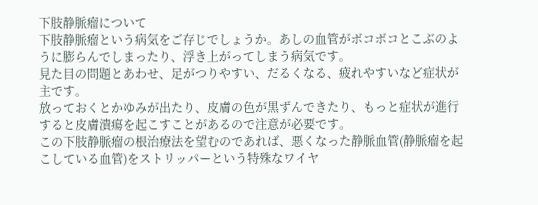下肢静脈瘤について
下肢静脈瘤という病気をご存じでしょうか。あしの血管がボコボコとこぶのように膨らんでしまったり、浮き上がってしまう病気です。
見た目の問題とあわせ、足がつりやすい、だるくなる、疲れやすいなど症状が主です。
放っておくとかゆみが出たり、皮膚の色が黒ずんできたり、もっと症状が進行すると皮膚潰瘍を起こすことがあるので注意が必要です。
この下肢静脈瘤の根治療法を望むのであれば、悪くなった静脈血管(静脈瘤を起こしている血管)をストリッパーという特殊なワイヤ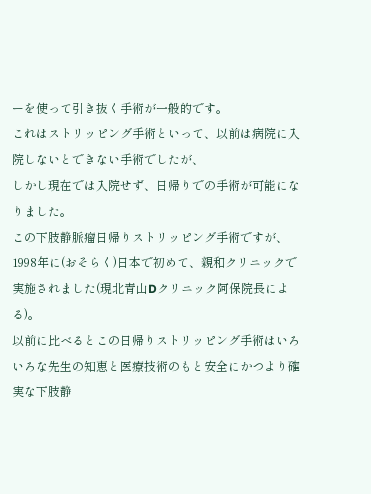ーを使って引き抜く手術が一般的です。
これはストリッピング手術といって、以前は病院に入院しないとできない手術でしたが、
しかし現在では入院せず、日帰りでの手術が可能になりました。
この下肢静脈瘤日帰りストリッピング手術ですが、1998年に(おそらく)日本で初めて、親和クリニックで実施されました(現北青山Dクリニック阿保院長による)。
以前に比べるとこの日帰りストリッピング手術はいろいろな先生の知恵と医療技術のもと安全にかつより確実な下肢静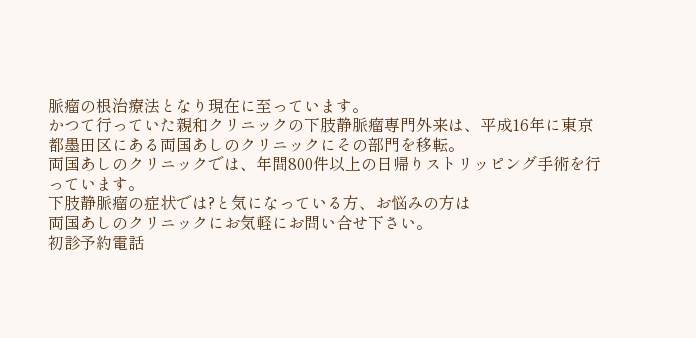脈瘤の根治療法となり現在に至っています。
かつて行っていた親和クリニックの下肢静脈瘤専門外来は、平成16年に東京都墨田区にある両国あしのクリニックにその部門を移転。
両国あしのクリニックでは、年間800件以上の日帰りストリッピング手術を行っています。
下肢静脈瘤の症状では?と気になっている方、お悩みの方は
両国あしのクリニックにお気軽にお問い合せ下さい。
初診予約電話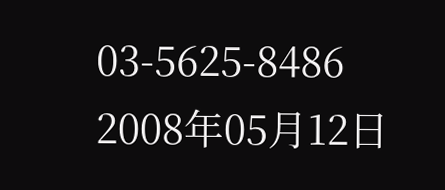03-5625-8486
2008年05月12日